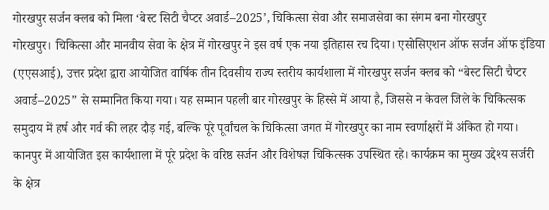गोरखपुर सर्जन क्लब को मिला ‘बेस्ट सिटी चैप्टर अवार्ड–2025’, चिकित्सा सेवा और समाजसेवा का संगम बना गोरखपुर
गोरखपुर। चिकित्सा और मानवीय सेवा के क्षेत्र में गोरखपुर ने इस वर्ष एक नया इतिहास रच दिया। एसोसिएशन ऑफ सर्जन ऑफ इंडिया (एएसआई), उत्तर प्रदेश द्वारा आयोजित वार्षिक तीन दिवसीय राज्य स्तरीय कार्यशाला में गोरखपुर सर्जन क्लब को “बेस्ट सिटी चैप्टर अवार्ड–2025” से सम्मानित किया गया। यह सम्मान पहली बार गोरखपुर के हिस्से में आया है, जिससे न केवल जिले के चिकित्सक समुदाय में हर्ष और गर्व की लहर दौड़ गई, बल्कि पूरे पूर्वांचल के चिकित्सा जगत में गोरखपुर का नाम स्वर्णाक्षरों में अंकित हो गया। कानपुर में आयोजित इस कार्यशाला में पूरे प्रदेश के वरिष्ठ सर्जन और विशेषज्ञ चिकित्सक उपस्थित रहे। कार्यक्रम का मुख्य उद्देश्य सर्जरी के क्षेत्र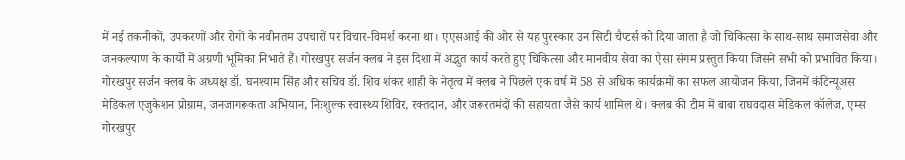में नई तकनीकों, उपकरणों और रोगों के नवीनतम उपचारों पर विचार-विमर्श करना था। एएसआई की ओर से यह पुरस्कार उन सिटी चैप्टर्स को दिया जाता है जो चिकित्सा के साथ-साथ समाजसेवा और जनकल्याण के कार्यों में अग्रणी भूमिका निभाते हैं। गोरखपुर सर्जन क्लब ने इस दिशा में अद्भुत कार्य करते हुए चिकित्सा और मानवीय सेवा का ऐसा संगम प्रस्तुत किया जिसने सभी को प्रभावित किया। गोरखपुर सर्जन क्लब के अध्यक्ष डॉ. घनश्याम सिंह और सचिव डॉ. शिव शंकर शाही के नेतृत्व में क्लब ने पिछले एक वर्ष में 58 से अधिक कार्यक्रमों का सफल आयोजन किया, जिनमें कंटिन्यूअस मेडिकल एजुकेशन प्रोग्राम, जनजागरूकता अभियान, निःशुल्क स्वास्थ्य शिविर, रक्तदान, और जरूरतमंदों की सहायता जैसे कार्य शामिल थे। क्लब की टीम में बाबा राघवदास मेडिकल कॉलेज, एम्स गोरखपुर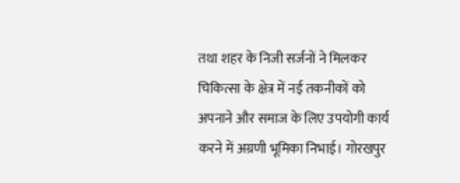तथा शहर के निजी सर्जनों ने मिलकर चिकित्सा के क्षेत्र में नई तकनीकों को अपनाने और समाज के लिए उपयोगी कार्य करने में अग्रणी भूमिका निभाई। गोरखपुर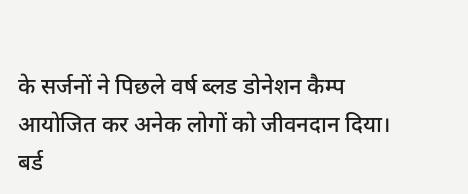के सर्जनों ने पिछले वर्ष ब्लड डोनेशन कैम्प आयोजित कर अनेक लोगों को जीवनदान दिया। बर्ड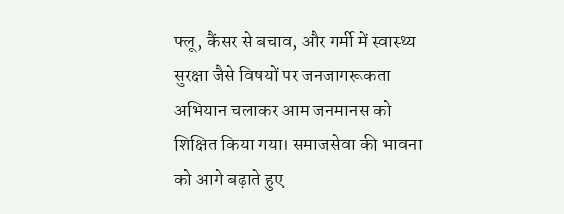फ्लू, कैंसर से बचाव, और गर्मी में स्वास्थ्य सुरक्षा जैसे विषयों पर जनजागरूकता अभियान चलाकर आम जनमानस को शिक्षित किया गया। समाजसेवा की भावना को आगे बढ़ाते हुए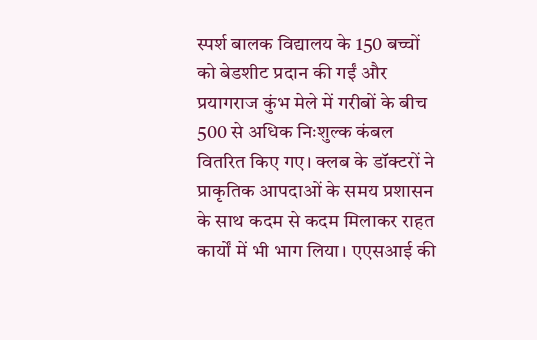स्पर्श बालक विद्यालय के 150 बच्चों को बेडशीट प्रदान की गईं और प्रयागराज कुंभ मेले में गरीबों के बीच 500 से अधिक निःशुल्क कंबल वितरित किए गए। क्लब के डॉक्टरों ने प्राकृतिक आपदाओं के समय प्रशासन के साथ कदम से कदम मिलाकर राहत कार्यों में भी भाग लिया। एएसआई की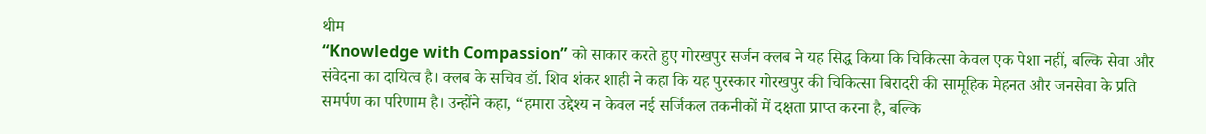थीम
“Knowledge with Compassion” को साकार करते हुए गोरखपुर सर्जन क्लब ने यह सिद्ध किया कि चिकित्सा केवल एक पेशा नहीं, बल्कि सेवा और संवेदना का दायित्व है। क्लब के सचिव डॉ. शिव शंकर शाही ने कहा कि यह पुरस्कार गोरखपुर की चिकित्सा बिरादरी की सामूहिक मेहनत और जनसेवा के प्रति समर्पण का परिणाम है। उन्होंने कहा, “हमारा उद्देश्य न केवल नई सर्जिकल तकनीकों में दक्षता प्राप्त करना है, बल्कि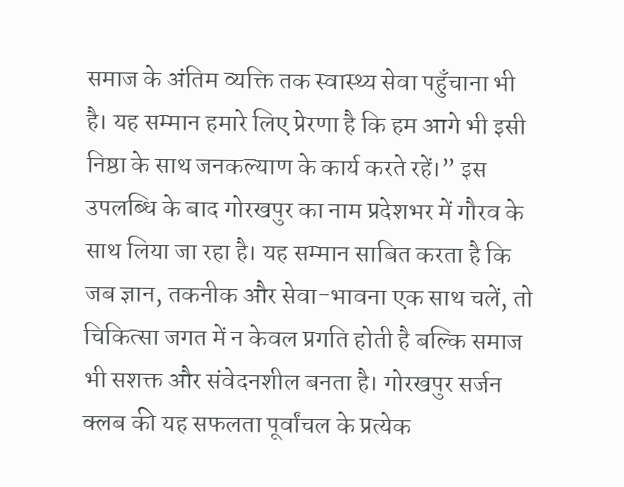समाज के अंतिम व्यक्ति तक स्वास्थ्य सेवा पहुँचाना भी है। यह सम्मान हमारे लिए प्रेरणा है कि हम आगे भी इसी निष्ठा के साथ जनकल्याण के कार्य करते रहें।” इस उपलब्धि के बाद गोरखपुर का नाम प्रदेशभर में गौरव के साथ लिया जा रहा है। यह सम्मान साबित करता है कि जब ज्ञान, तकनीक और सेवा-भावना एक साथ चलें, तो चिकित्सा जगत में न केवल प्रगति होती है बल्कि समाज भी सशक्त और संवेदनशील बनता है। गोरखपुर सर्जन क्लब की यह सफलता पूर्वांचल के प्रत्येक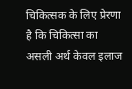चिकित्सक के लिए प्रेरणा है कि चिकित्सा का असली अर्थ केवल इलाज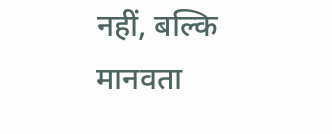नहीं, बल्कि मानवता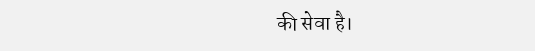की सेवा है।